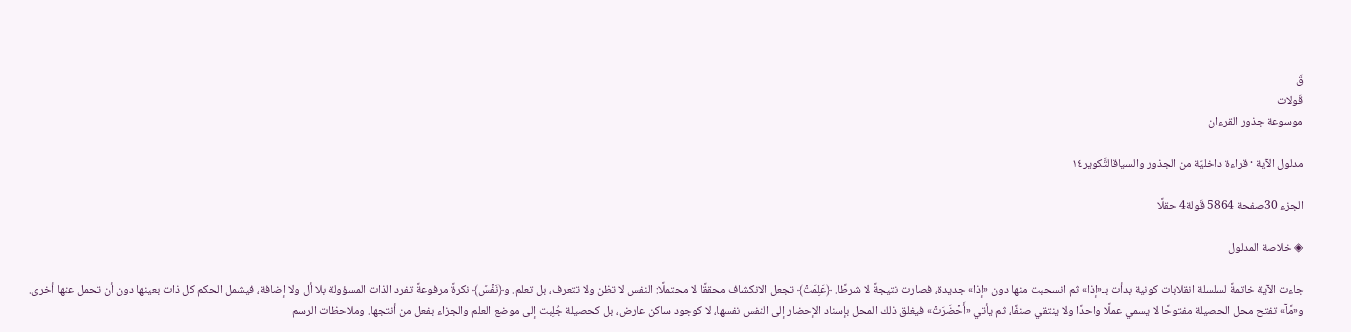قَ
قَولات
موسوعة جذور القرءان

مدلول الآية · قراءة داخليّة من الجذور والسياقالتَّكوير١٤

الجزء 30صفحة 5864 قَولة4 حقلًا

◈ خلاصة المدلول

جاءت الآية خاتمةً لسلسلة انقلابات كونية بدأت بـ«إذا» ثم انسحبت منها دون «إذا» جديدة، فصارت نتيجةً لا شرطًا. ﴿عَلِمَتۡ﴾ تجعل الانكشاف محققًا لا محتملًا: النفس لا تظن ولا تتعرف، بل تعلم. و﴿نَفۡسٞ﴾ نكرةً مرفوعةً تفرد الذات المسؤولة بلا أل ولا إضافة، فيشمل الحكم كل ذات بعينها دون أن تحمل عنها أخرى. و«مَّآ» تفتح محل الحصيلة مفتوحًا لا يسمي عملًا واحدًا ولا ينتقي صنفًا، ثم يأتي «أَحۡضَرَتۡ» فيغلق ذلك المحل بإسناد الإحضار إلى النفس نفسها، لا كوجود ساكن عارض، بل كحصيلة جُلِبت إلى موضع العلم والجزاء بفعل من أنتجها. وملاحظات الرسم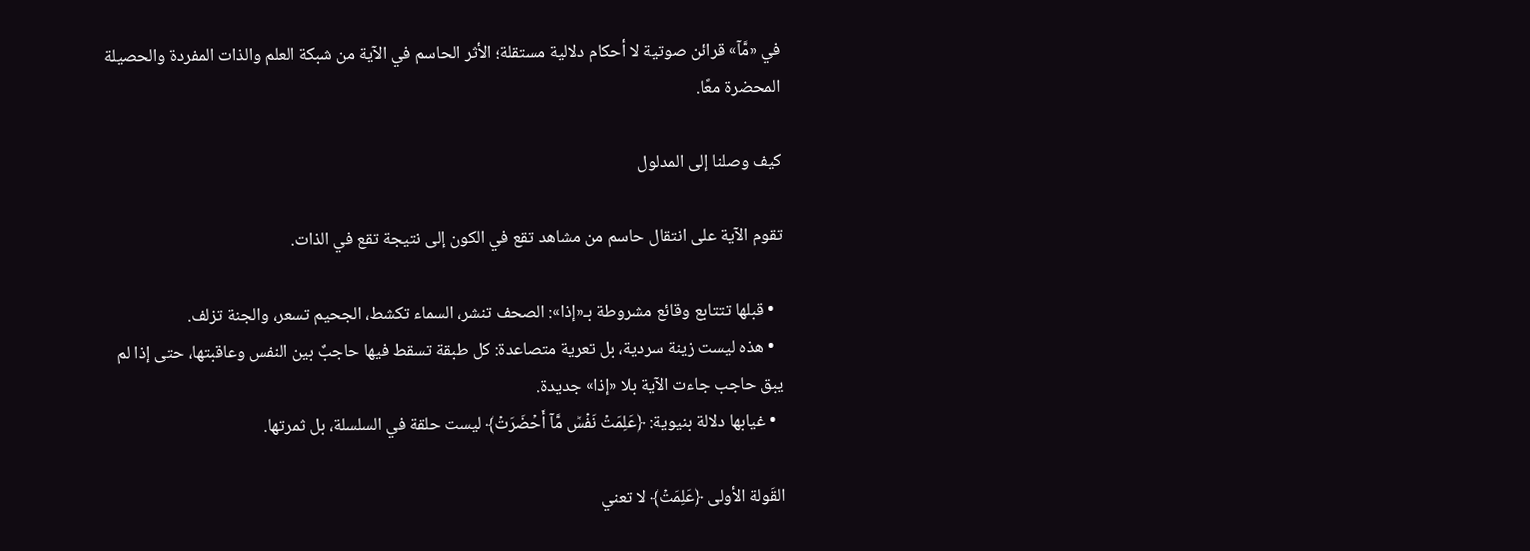في «مَّآ» قرائن صوتية لا أحكام دلالية مستقلة؛ الأثر الحاسم في الآية من شبكة العلم والذات المفردة والحصيلة المحضرة معًا.

كيف وصلنا إلى المدلول

تقوم الآية على انتقال حاسم من مشاهد تقع في الكون إلى نتيجة تقع في الذات.

  • قبلها تتتابع وقائع مشروطة بـ«إذا»: الصحف تنشر، السماء تكشط، الجحيم تسعر، والجنة تزلف.
  • هذه ليست زينة سردية، بل تعرية متصاعدة: كل طبقة تسقط فيها حاجبٌ بين النفس وعاقبتها، حتى إذا لم يبق حاجب جاءت الآية بلا «إذا» جديدة.
  • غيابها دلالة بنيوية: ﴿عَلِمَتۡ نَفۡسٞ مَّآ أَحۡضَرَتۡ﴾ ليست حلقة في السلسلة، بل ثمرتها.

القَولة الأولى ﴿عَلِمَتۡ﴾ لا تعني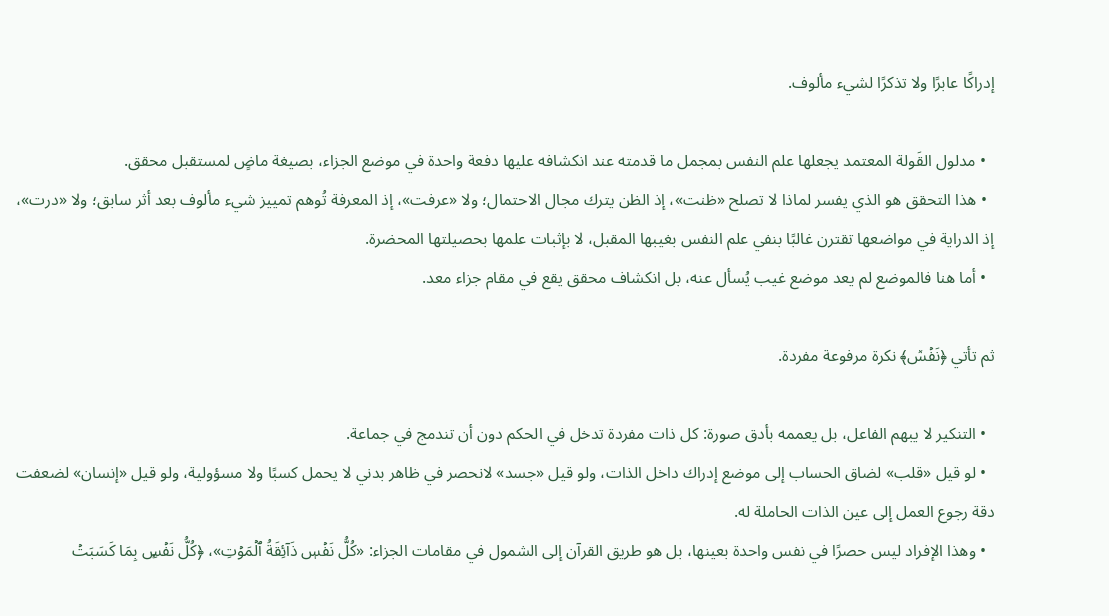إدراكًا عابرًا ولا تذكرًا لشيء مألوف.

  • مدلول القَولة المعتمد يجعلها علم النفس بمجمل ما قدمته عند انكشافه عليها دفعة واحدة في موضع الجزاء، بصيغة ماضٍ لمستقبل محقق.
  • هذا التحقق هو الذي يفسر لماذا لا تصلح «ظنت»، إذ الظن يترك مجال الاحتمال؛ ولا «عرفت»، إذ المعرفة تُوهم تمييز شيء مألوف بعد أثر سابق؛ ولا «درت»، إذ الدراية في مواضعها تقترن غالبًا بنفي علم النفس بغيبها المقبل، لا بإثبات علمها بحصيلتها المحضرة.
  • أما هنا فالموضع لم يعد موضع غيب يُسأل عنه، بل انكشاف محقق يقع في مقام جزاء معد.

ثم تأتي ﴿نَفۡسٞ﴾ نكرة مرفوعة مفردة.

  • التنكير لا يبهم الفاعل، بل يعممه بأدق صورة: كل ذات مفردة تدخل في الحكم دون أن تندمج في جماعة.
  • لو قيل «قلب» لضاق الحساب إلى موضع إدراك داخل الذات، ولو قيل «جسد» لانحصر في ظاهر بدني لا يحمل كسبًا ولا مسؤولية، ولو قيل «إنسان» لضعفت دقة رجوع العمل إلى عين الذات الحاملة له.
  • وهذا الإفراد ليس حصرًا في نفس واحدة بعينها، بل هو طريق القرآن إلى الشمول في مقامات الجزاء: «كُلُّ نَفۡسٖ ذَآئِقَةُ ٱلۡمَوۡتِ»، ﴿كُلُّ نَفۡسِۭ بِمَا كَسَبَتۡ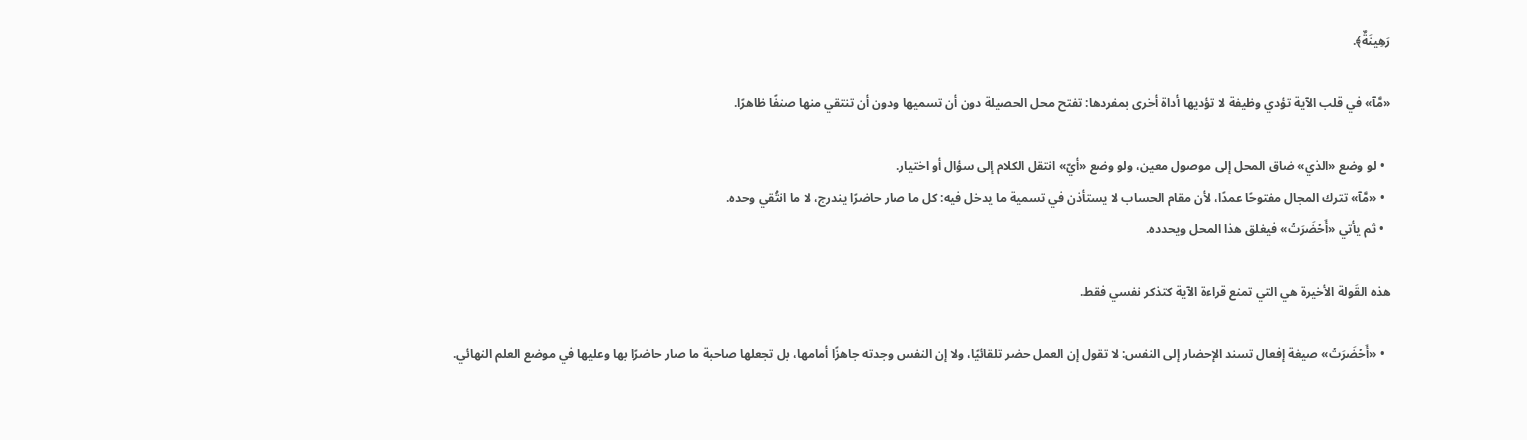رَهِينَةٌ﴾.

«مَّآ» في قلب الآية تؤدي وظيفة لا تؤديها أداة أخرى بمفردها: تفتح محل الحصيلة دون أن تسميها ودون أن تنتقي منها صنفًا ظاهرًا.

  • لو وضع «الذي» ضاق المحل إلى موصول معين، ولو وضع «أيّ» انتقل الكلام إلى سؤال أو اختيار.
  • «مَّآ» تترك المجال مفتوحًا عمدًا، لأن مقام الحساب لا يستأذن في تسمية ما يدخل فيه: كل ما صار حاضرًا يندرج، لا ما انتُقي وحده.
  • ثم يأتي «أَحۡضَرَتۡ» فيغلق هذا المحل ويحدده.

هذه القَولة الأخيرة هي التي تمنع قراءة الآية كتذكر نفسي فقط.

  • «أَحۡضَرَتۡ» صيغة إفعال تسند الإحضار إلى النفس: لا تقول إن العمل حضر تلقائيًا، ولا إن النفس وجدته جاهزًا أمامها، بل تجعلها صاحبة ما صار حاضرًا بها وعليها في موضع العلم النهائي.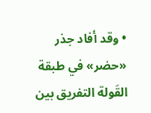• وقد أفاد جذر «حضر» في طبقة القَولة التفريق بين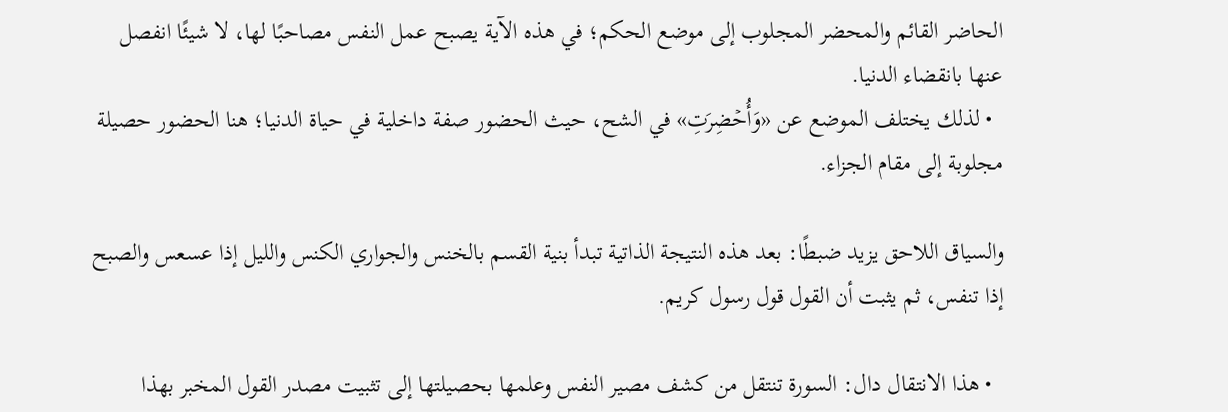الحاضر القائم والمحضر المجلوب إلى موضع الحكم؛ في هذه الآية يصبح عمل النفس مصاحبًا لها، لا شيئًا انفصل عنها بانقضاء الدنيا.
  • لذلك يختلف الموضع عن «وَأُحۡضِرَتِ» في الشح، حيث الحضور صفة داخلية في حياة الدنيا؛ هنا الحضور حصيلة مجلوبة إلى مقام الجزاء.

والسياق اللاحق يزيد ضبطًا: بعد هذه النتيجة الذاتية تبدأ بنية القسم بالخنس والجواري الكنس والليل إذا عسعس والصبح إذا تنفس، ثم يثبت أن القول قول رسول كريم.

  • هذا الانتقال دال: السورة تنتقل من كشف مصير النفس وعلمها بحصيلتها إلى تثبيت مصدر القول المخبر بهذا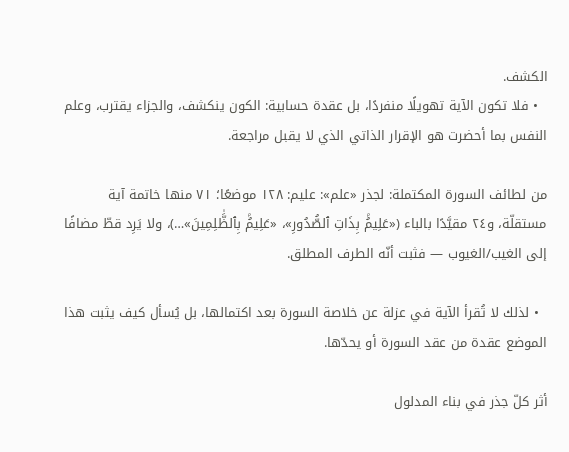الكشف.
  • فلا تكون الآية تهويلًا منفردًا، بل عقدة حسابية: الكون ينكشف، والجزاء يقترب، وعلم النفس بما أحضرت هو الإقرار الذاتي الذي لا يقبل مراجعة.

من لطائف السورة المكتملة: لجذر «علم»: عليم: ١٢٨ موضعًا؛ ٧١ منها خاتمة آية مستقلّة، و٢٤ مقيَّدًا بالباء («عَلِيمُۢ بِذَاتِ ٱلصُّدُورِ»، «عَلِيمُۢ بِٱلظَّٰلِمِينَ»…)، ولا يَرِد قطّ مضافًا إلى الغيب/الغيوب — فثبت أنّه الطرف المطلق.

  • لذلك لا تُقرأ الآية في عزلة عن خلاصة السورة بعد اكتمالها، بل يُسأل كيف يثبت هذا الموضع عقدة من عقد السورة أو يحدّها.

أثر كلّ جذر في بناء المدلول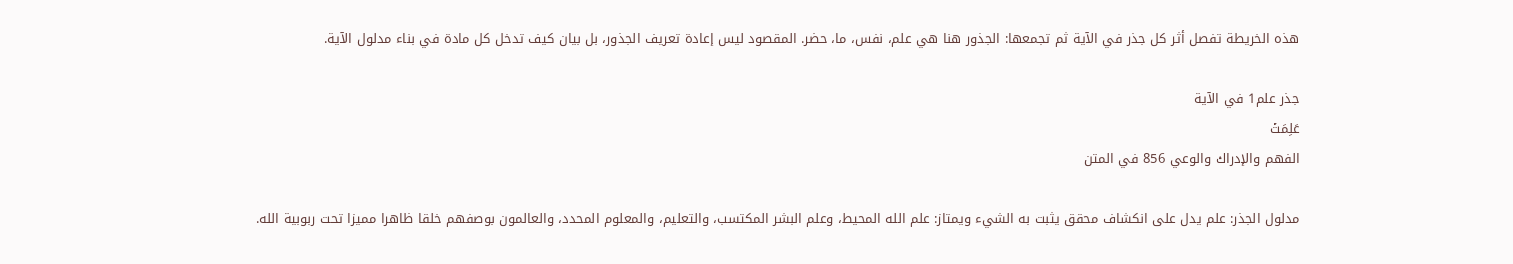هذه الخريطة تفصل أثر كل جذر في الآية ثم تجمعها: الجذور هنا هي علم، نفس، ما، حضر. المقصود ليس إعادة تعريف الجذور، بل بيان كيف تدخل كل مادة في بناء مدلول الآية.

جذر علم1 في الآية
عَلِمَتۡ
الفهم والإدراك والوعي 856 في المتن

مدلول الجذر: علم يدل على انكشاف محقق يثبت به الشيء ويمتاز: علم الله المحيط، وعلم البشر المكتسب، والتعليم، والمعلوم المحدد، والعالمون بوصفهم خلقا ظاهرا مميزا تحت ربوبية الله.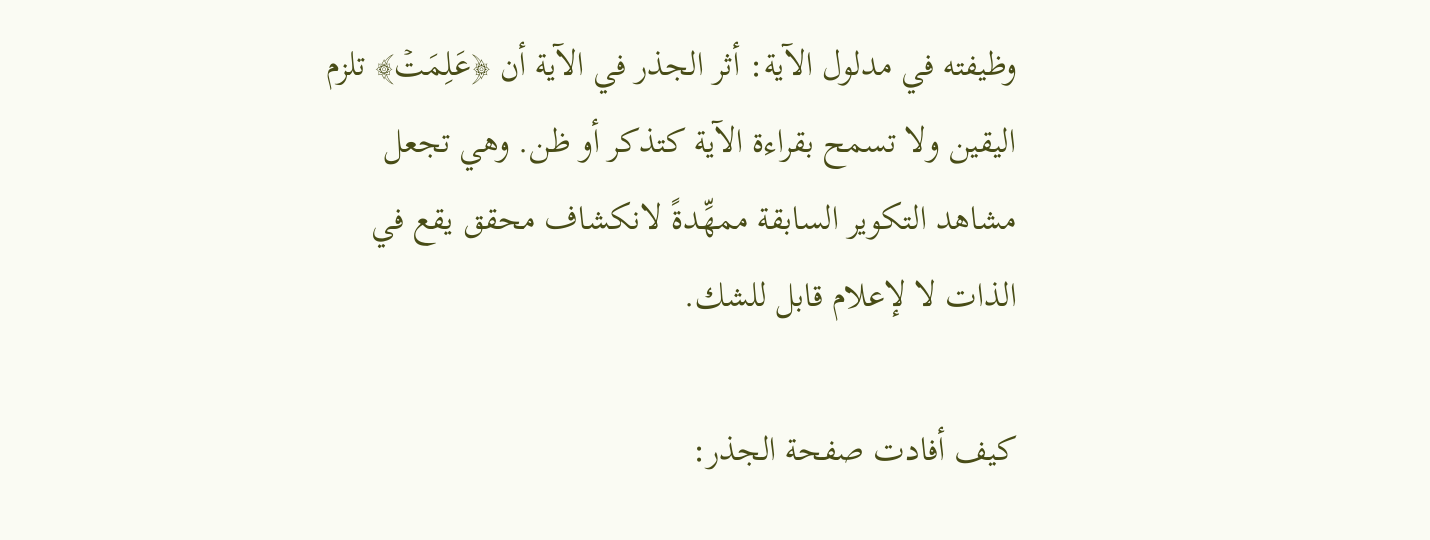وظيفته في مدلول الآية: أثر الجذر في الآية أن ﴿عَلِمَتۡ﴾ تلزم اليقين ولا تسمح بقراءة الآية كتذكر أو ظن. وهي تجعل مشاهد التكوير السابقة ممهِّدةً لانكشاف محقق يقع في الذات لا لإعلام قابل للشك.

كيف أفادت صفحة الجذر: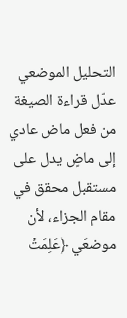التحليل الموضعي عدّل قراءة الصيغة من فعل ماض عادي إلى ماضٍ يدل على مستقبل محقق في مقام الجزاء، لأن موضعَي ﴿عَلِمَتۡ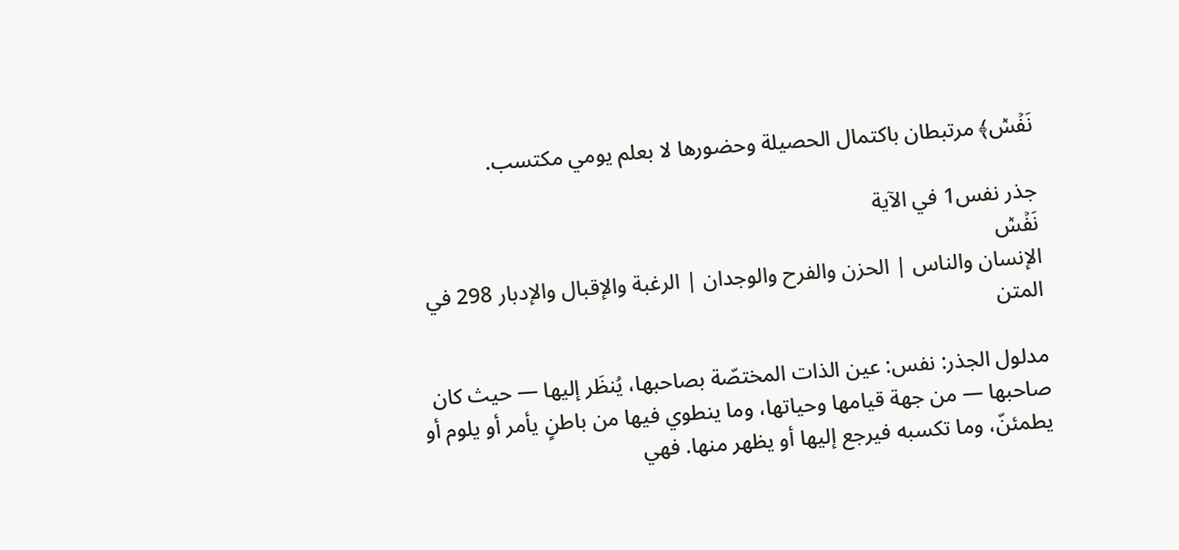نَفۡسٞ﴾ مرتبطان باكتمال الحصيلة وحضورها لا بعلم يومي مكتسب.

جذر نفس1 في الآية
نَفۡسٞ
الإنسان والناس | الحزن والفرح والوجدان | الرغبة والإقبال والإدبار 298 في المتن

مدلول الجذر: نفس: عين الذات المختصّة بصاحبها، يُنظَر إليها — حيث كان صاحبها — من جهة قيامها وحياتها، وما ينطوي فيها من باطنٍ يأمر أو يلوم أو يطمئنّ، وما تكسبه فيرجع إليها أو يظهر منها. فهي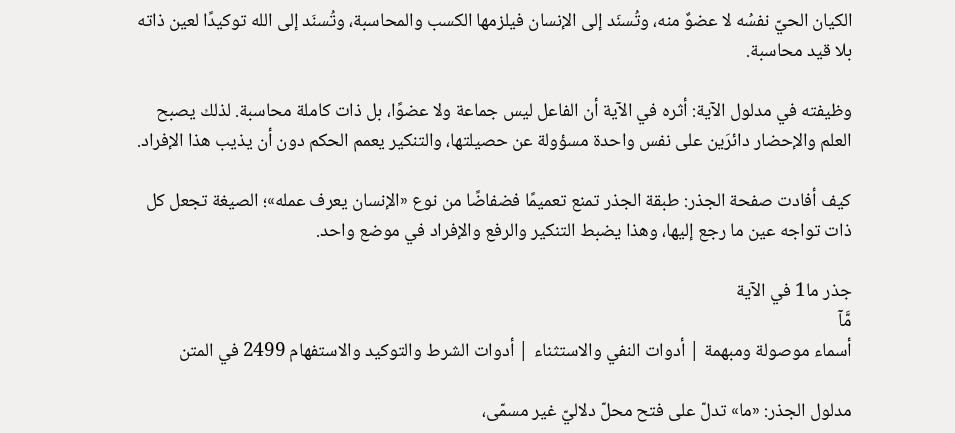الكيان الحيّ نفسُه لا عضوٌ منه، وتُسنَد إلى الإنسان فيلزمها الكسب والمحاسبة، وتُسنَد إلى الله توكيدًا لعين ذاته بلا قيد محاسبة.

وظيفته في مدلول الآية: أثره في الآية أن الفاعل ليس جماعة ولا عضوًا، بل ذات كاملة محاسبة. لذلك يصبح العلم والإحضار دائرَين على نفس واحدة مسؤولة عن حصيلتها، والتنكير يعمم الحكم دون أن يذيب هذا الإفراد.

كيف أفادت صفحة الجذر: طبقة الجذر تمنع تعميمًا فضفاضًا من نوع «الإنسان يعرف عمله»؛ الصيغة تجعل كل ذات تواجه عين ما رجع إليها، وهذا يضبط التنكير والرفع والإفراد في موضع واحد.

جذر ما1 في الآية
مَّآ
أسماء موصولة ومبهمة | أدوات النفي والاستثناء | أدوات الشرط والتوكيد والاستفهام 2499 في المتن

مدلول الجذر: «ما» تدلّ على فتح محلّ دلاليّ غير مسمّى،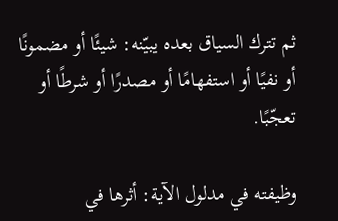ثم تترك السياق بعده يبيّنه: شيئًا أو مضمونًا أو نفيًا أو استفهامًا أو مصدرًا أو شرطًا أو تعجّبًا.

وظيفته في مدلول الآية: أثرها في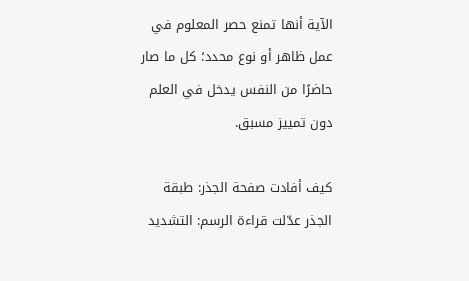الآية أنها تمنع حصر المعلوم في عمل ظاهر أو نوع محدد؛ كل ما صار حاضرًا من النفس يدخل في العلم دون تمييز مسبق.

كيف أفادت صفحة الجذر: طبقة الجذر عدّلت قراءة الرسم: التشديد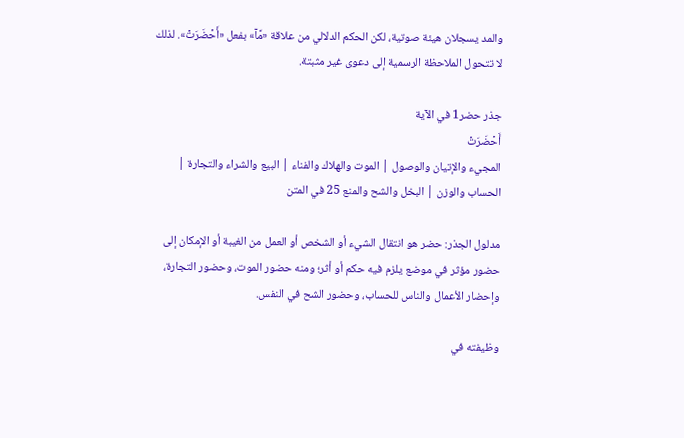والمد يسجلان هيئة صوتية، لكن الحكم الدلالي من علاقة «مَّآ» بفعل «أَحۡضَرَتۡ». لذلك لا تتحول الملاحظة الرسمية إلى دعوى غير مثبتة.

جذر حضر1 في الآية
أَحۡضَرَتۡ
المجيء والإتيان والوصول | الموت والهلاك والفناء | البيع والشراء والتجارة | الحساب والوزن | البخل والشح والمنع 25 في المتن

مدلول الجذر: حضر هو انتقال الشيء أو الشخص أو العمل من الغيبة أو الإمكان إلى حضور مؤثر في موضع يلزم فيه حكم أو أثر؛ ومنه حضور الموت، وحضور التجارة، وإحضار الأعمال والناس للحساب، وحضور الشح في النفس.

وظيفته في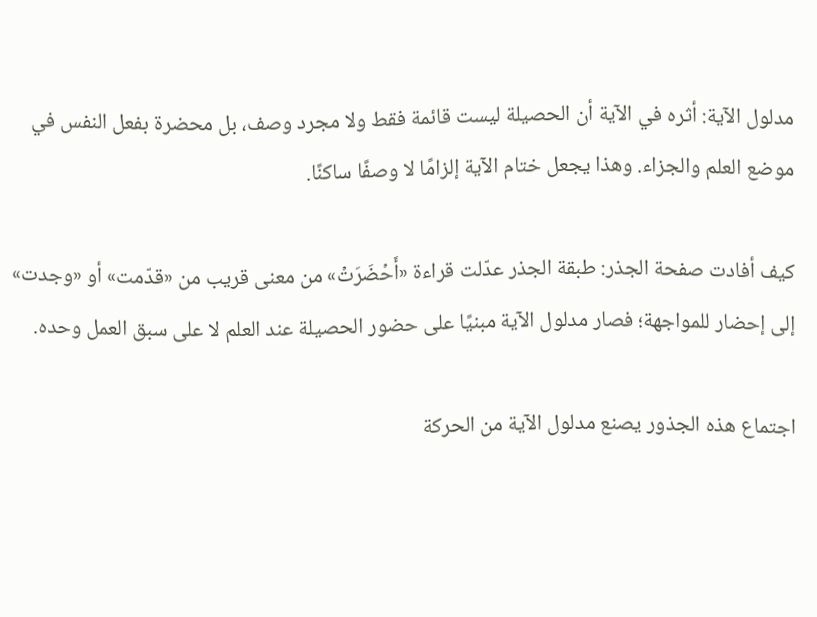مدلول الآية: أثره في الآية أن الحصيلة ليست قائمة فقط ولا مجرد وصف، بل محضرة بفعل النفس في موضع العلم والجزاء. وهذا يجعل ختام الآية إلزامًا لا وصفًا ساكنًا.

كيف أفادت صفحة الجذر: طبقة الجذر عدّلت قراءة «أَحۡضَرَتۡ» من معنى قريب من «قدّمت» أو «وجدت» إلى إحضار للمواجهة؛ فصار مدلول الآية مبنيًا على حضور الحصيلة عند العلم لا على سبق العمل وحده.

اجتماع هذه الجذور يصنع مدلول الآية من الحركة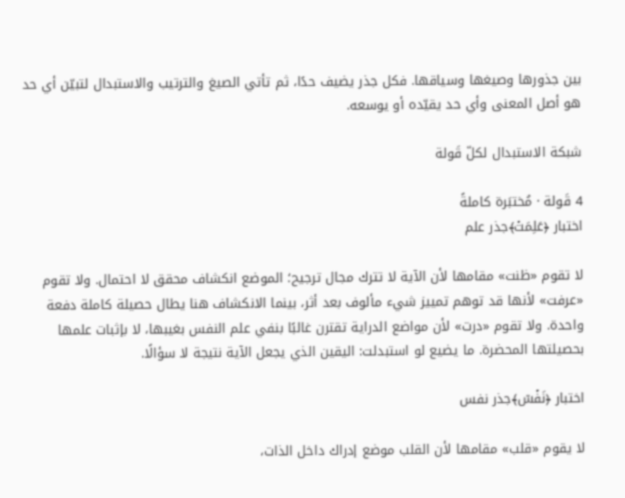بين جذورها وصيغها وسياقها. فكل جذر يضيف حدًا، ثم تأتي الصيغ والترتيب والاستبدال لتبيّن أي حد هو أصل المعنى وأي حد يقيّده أو يوسعه.

شبكة الاستبدال لكلّ قَولة

4 قَولة · مُختبَرة كاملةً
اختبار ﴿عَلِمَتۡ﴾جذر علم

لا تقوم «ظنت» مقامها لأن الآية لا تترك مجال ترجيح؛ الموضع انكشاف محقق لا احتمال. ولا تقوم «عرفت» لأنها قد توهم تمييز شيء مألوف بعد أثر، بينما الانكشاف هنا يطال حصيلة كاملة دفعة واحدة. ولا تقوم «درت» لأن مواضع الدراية تقترن غالبًا بنفي علم النفس بغيبها، لا بإثبات علمها بحصيلتها المحضرة. ما يضيع لو استبدلت: اليقين الذي يجعل الآية نتيجة لا سؤالًا.

اختبار ﴿نَفۡسٞ﴾جذر نفس

لا يقوم «قلب» مقامها لأن القلب موضع إدراك داخل الذات،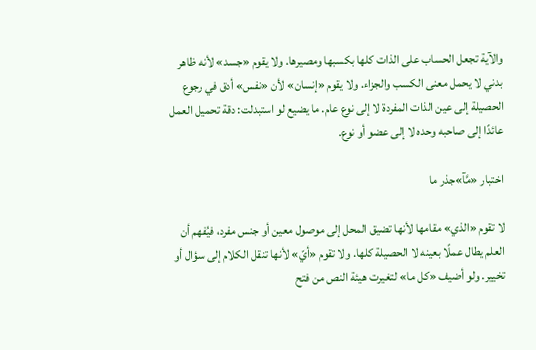والآية تجعل الحساب على الذات كلها بكسبها ومصيرها. ولا يقوم «جسد» لأنه ظاهر بدني لا يحمل معنى الكسب والجزاء. ولا يقوم «إنسان» لأن «نفس» أدق في رجوع الحصيلة إلى عين الذات المفردة لا إلى نوع عام. ما يضيع لو استبدلت: دقة تحميل العمل عائدًا إلى صاحبه وحده لا إلى عضو أو نوع.

اختبار «مَّآ»جذر ما

لا تقوم «الذي» مقامها لأنها تضيق المحل إلى موصول معين أو جنس مفرد، فيُفهم أن العلم يطال عملًا بعينه لا الحصيلة كلها. ولا تقوم «أيّ» لأنها تنقل الكلام إلى سؤال أو تخيير. ولو أضيف «كل ما» لتغيرت هيئة النص من فتح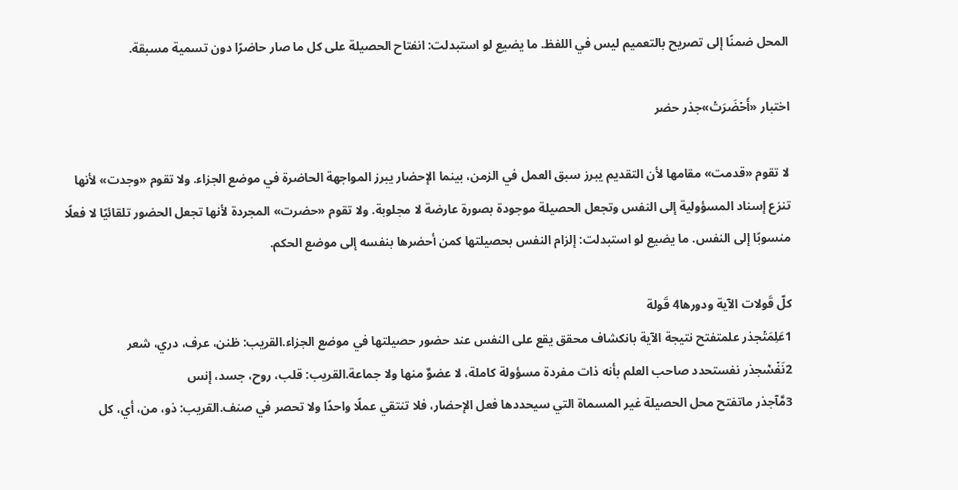المحل ضمنًا إلى تصريح بالتعميم ليس في اللفظ. ما يضيع لو استبدلت: انفتاح الحصيلة على كل ما صار حاضرًا دون تسمية مسبقة.

اختبار «أَحۡضَرَتۡ»جذر حضر

لا تقوم «قدمت» مقامها لأن التقديم يبرز سبق العمل في الزمن، بينما الإحضار يبرز المواجهة الحاضرة في موضع الجزاء. ولا تقوم «وجدت» لأنها تنزع إسناد المسؤولية إلى النفس وتجعل الحصيلة موجودة بصورة عارضة لا مجلوبة. ولا تقوم «حضرت» المجردة لأنها تجعل الحضور تلقائيًا لا فعلًا منسوبًا إلى النفس. ما يضيع لو استبدلت: إلزام النفس بحصيلتها كمن أحضرها بنفسه إلى موضع الحكم.

كلّ قَولات الآية ودورها4 قَولة
1عَلِمَتۡجذر علمتفتح نتيجة الآية بانكشاف محقق يقع على النفس عند حضور حصيلتها في موضع الجزاء.القريب: ظنن، عرف، دري، شعر
2نَفۡسٞجذر نفستحدد صاحب العلم بأنه ذات مفردة مسؤولة كاملة، لا عضوٌ منها ولا جماعة.القريب: قلب، روح، جسد، إنس
3مَّآجذر ماتفتح محل الحصيلة غير المسماة التي سيحددها فعل الإحضار، فلا تنتقي عملًا واحدًا ولا تحصر في صنف.القريب: ذو، من، أي، كل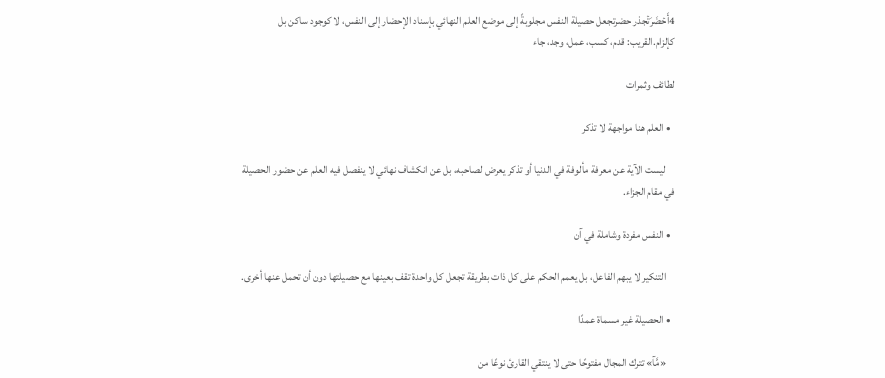4أَحۡضَرَتۡجذر حضرتجعل حصيلة النفس مجلوبةً إلى موضع العلم النهائي بإسناد الإحضار إلى النفس، لا كوجود ساكن بل كإلزام.القريب: قدم، كسب، عمل، وجد، جاء

لطائف وثمرات

  • العلم هنا مواجهة لا تذكر

    ليست الآية عن معرفة مألوفة في الدنيا أو تذكر يعرض لصاحبه، بل عن انكشاف نهائي لا ينفصل فيه العلم عن حضور الحصيلة في مقام الجزاء.

  • النفس مفردة وشاملة في آن

    التنكير لا يبهم الفاعل، بل يعمم الحكم على كل ذات بطريقة تجعل كل واحدة تقف بعينها مع حصيلتها دون أن تحمل عنها أخرى.

  • الحصيلة غير مسماة عمدًا

    «مَّآ» تترك المجال مفتوحًا حتى لا ينتقي القارئ نوعًا من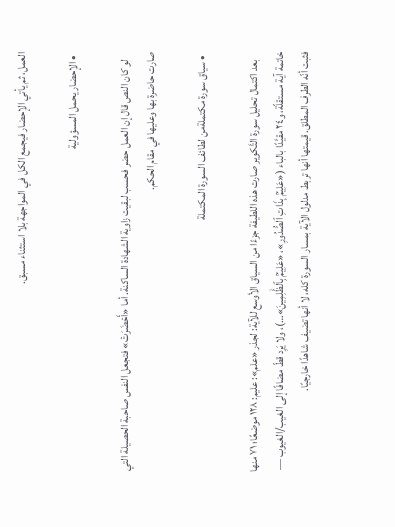العمل، ثم يأتي الإحضار فيجمع الكل في المواجهة بلا استثناء مسبق.

  • الإحضار يحمل المسؤولية

    لو كان النص قال إن العمل حضر فحسب لبقيت زاوية الشهادة الساكنة. أما «أَحۡضَرَتۡ» فتجعل النفس صاحبة الحصيلة التي صارت حاضرة بها وعليها في مقام الحكم.

  • سياق سورة مكتملةمن لطائف السورة المكتملة

    بعد اكتمال تحليل سورة التَّكوير صارت هذه اللطيفة جزءًا من السياق الأوسع للآية: لجذر «علم»: عليم: ١٢٨ موضعًا؛ ٧١ منها خاتمة آية مستقلّة، و٢٤ مقيَّدًا بالباء («عَلِيمُۢ بِذَاتِ ٱلصُّدُورِ»، «عَلِيمُۢ بِٱلظَّٰلِمِينَ»…)، ولا يَرِد قطّ مضافًا إلى الغيب/الغيوب — فثبت أنّه الطرف المطلق. قيمتها أنها تربط مدلول الآية بمسار السورة كله، لا أنها تضيف شاهدًا خارجيًا.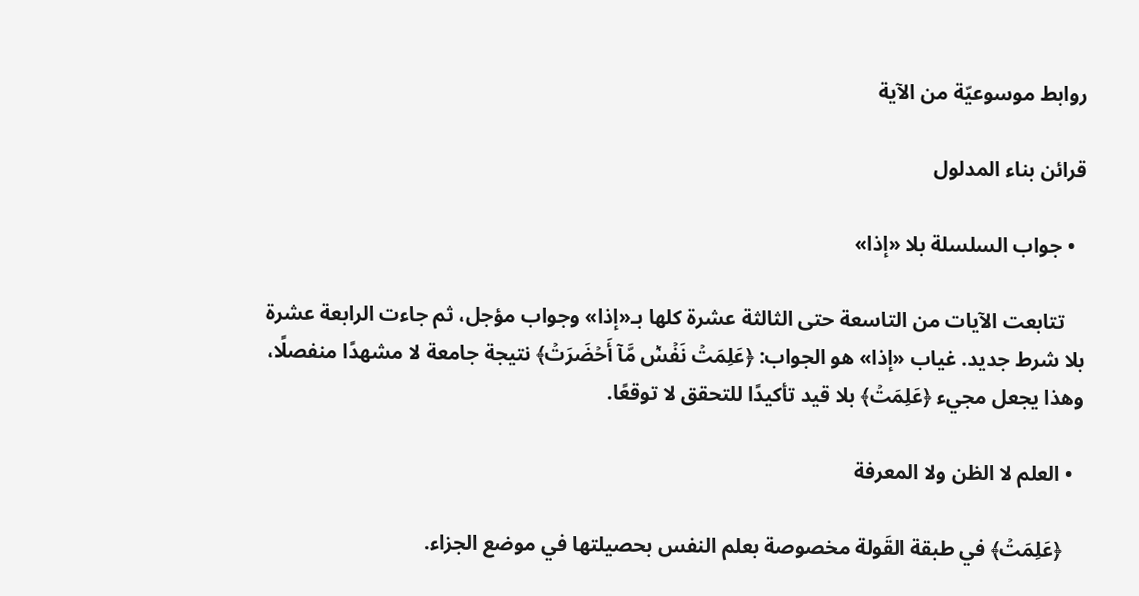روابط موسوعيّة من الآية

قرائن بناء المدلول

  • جواب السلسلة بلا «إذا»

    تتابعت الآيات من التاسعة حتى الثالثة عشرة كلها بـ«إذا» وجواب مؤجل، ثم جاءت الرابعة عشرة بلا شرط جديد. غياب «إذا» هو الجواب: ﴿عَلِمَتۡ نَفۡسٞ مَّآ أَحۡضَرَتۡ﴾ نتيجة جامعة لا مشهدًا منفصلًا، وهذا يجعل مجيء ﴿عَلِمَتۡ﴾ بلا قيد تأكيدًا للتحقق لا توقعًا.

  • العلم لا الظن ولا المعرفة

    ﴿عَلِمَتۡ﴾ في طبقة القَولة مخصوصة بعلم النفس بحصيلتها في موضع الجزاء.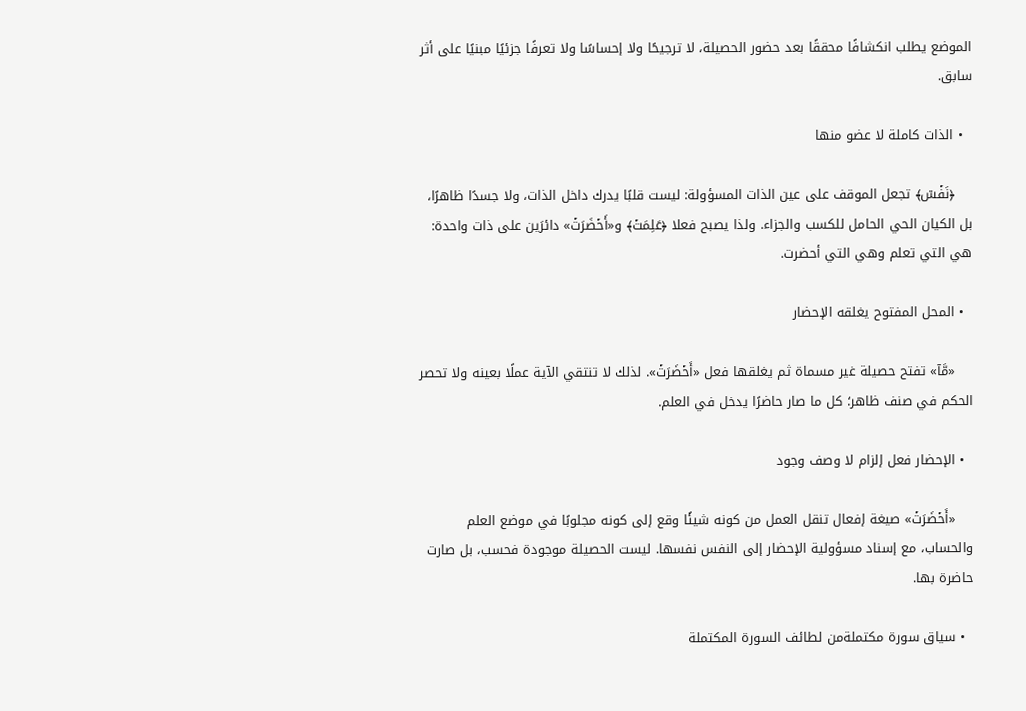الموضع يطلب انكشافًا محققًا بعد حضور الحصيلة، لا ترجيحًا ولا إحساسًا ولا تعرفًا جزئيًا مبنيًا على أثر سابق.

  • الذات كاملة لا عضو منها

    ﴿نَفۡسٞ﴾ تجعل الموقف على عين الذات المسؤولة: ليست قلبًا يدرك داخل الذات، ولا جسدًا ظاهرًا، بل الكيان الحي الحامل للكسب والجزاء. ولذا يصبح فعلا ﴿عَلِمَتۡ﴾ و«أَحۡضَرَتۡ» دائرَين على ذات واحدة: هي التي تعلم وهي التي أحضرت.

  • المحل المفتوح يغلقه الإحضار

    «مَّآ» تفتح حصيلة غير مسماة ثم يغلقها فعل «أَحۡضَرَتۡ». لذلك لا تنتقي الآية عملًا بعينه ولا تحصر الحكم في صنف ظاهر؛ كل ما صار حاضرًا يدخل في العلم.

  • الإحضار فعل إلزام لا وصف وجود

    «أَحۡضَرَتۡ» صيغة إفعال تنقل العمل من كونه شيئًا وقع إلى كونه مجلوبًا في موضع العلم والحساب، مع إسناد مسؤولية الإحضار إلى النفس نفسها. ليست الحصيلة موجودة فحسب، بل صارت حاضرة بها.

  • سياق سورة مكتملةمن لطائف السورة المكتملة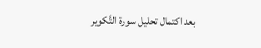بعد اكتمال تحليل سورة التَّكوير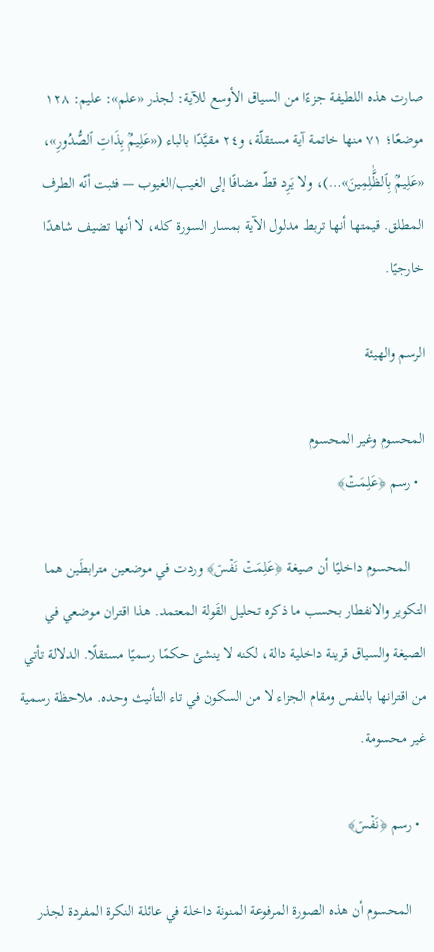صارت هذه اللطيفة جزءًا من السياق الأوسع للآية: لجذر «علم»: عليم: ١٢٨ موضعًا؛ ٧١ منها خاتمة آية مستقلّة، و٢٤ مقيَّدًا بالباء («عَلِيمُۢ بِذَاتِ ٱلصُّدُورِ»، «عَلِيمُۢ بِٱلظَّٰلِمِينَ»…)، ولا يَرِد قطّ مضافًا إلى الغيب/الغيوب — فثبت أنّه الطرف المطلق. قيمتها أنها تربط مدلول الآية بمسار السورة كله، لا أنها تضيف شاهدًا خارجيًا.

الرسم والهيئة

المحسوم وغير المحسوم
  • رسم ﴿عَلِمَتۡ﴾

    المحسوم داخليًا أن صيغة ﴿عَلِمَتۡ نَفۡسٞ﴾ وردت في موضعين مترابطَين هما التكوير والانفطار بحسب ما ذكره تحليل القَولة المعتمد. هذا اقتران موضعي في الصيغة والسياق قرينة داخلية دالة، لكنه لا ينشئ حكمًا رسميًا مستقلًا. الدلالة تأتي من اقترانها بالنفس ومقام الجزاء لا من السكون في تاء التأنيث وحده. ملاحظة رسمية غير محسومة.

  • رسم ﴿نَفۡسٞ﴾

    المحسوم أن هذه الصورة المرفوعة المنونة داخلة في عائلة النكرة المفردة لجذر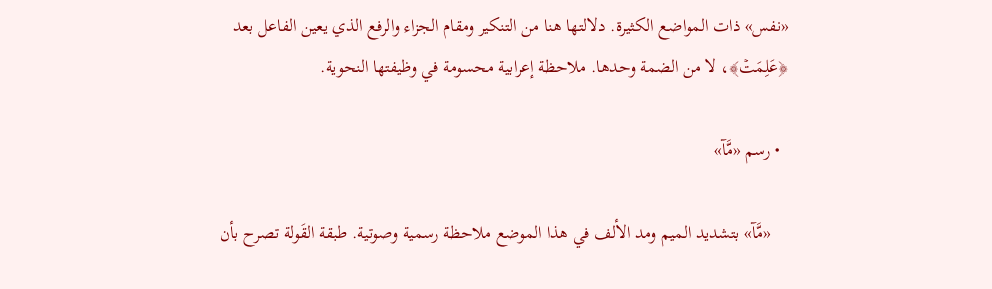«نفس» ذات المواضع الكثيرة. دلالتها هنا من التنكير ومقام الجزاء والرفع الذي يعين الفاعل بعد ﴿عَلِمَتۡ﴾، لا من الضمة وحدها. ملاحظة إعرابية محسومة في وظيفتها النحوية.

  • رسم «مَّآ»

    «مَّآ» بتشديد الميم ومد الألف في هذا الموضع ملاحظة رسمية وصوتية. طبقة القَولة تصرح بأن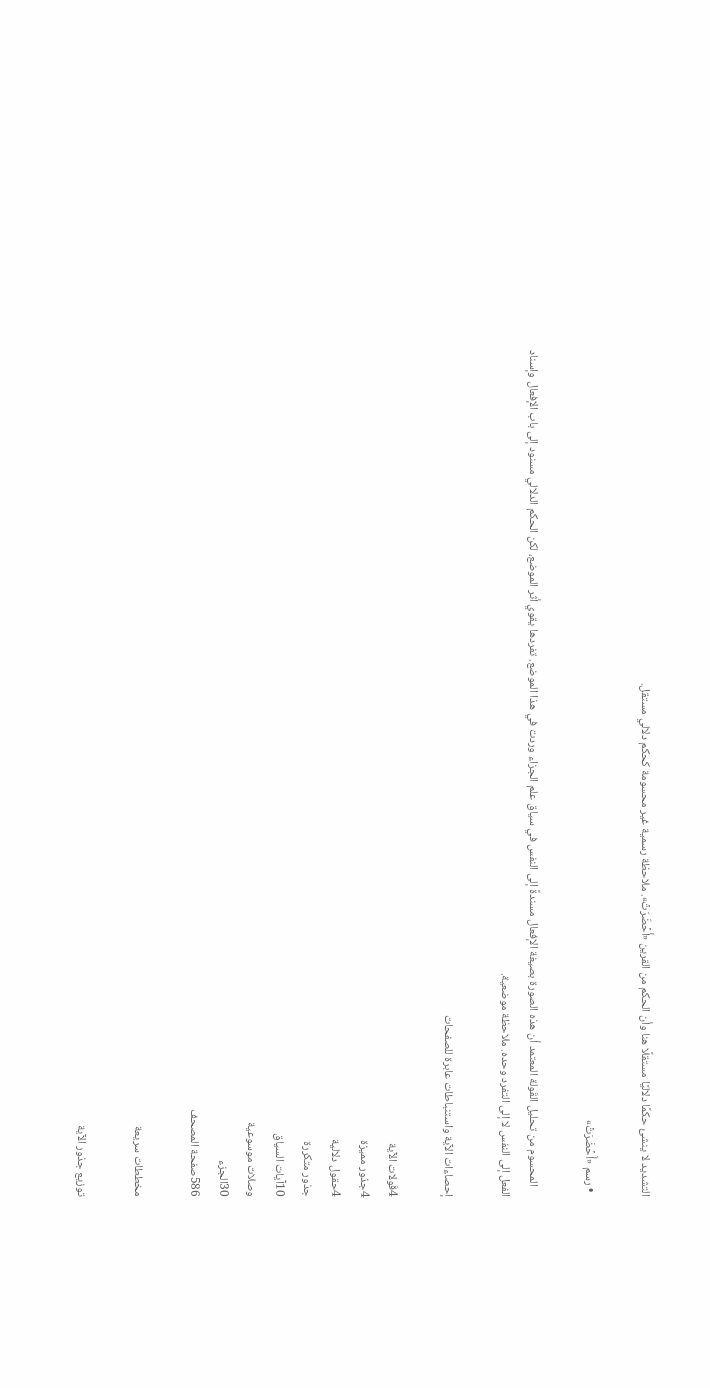التشديد لا ينشئ حكمًا دلاليًا مستقلًا هنا وأن الحكم من القرين «أَحۡضَرَتۡ». ملاحظة رسمية غير محسومة كحكم دلالي مستقل.

  • رسم «أَحۡضَرَتۡ»

    المحسوم من تحليل القَولة المعتمد أن هذه الصورة بصيغة الإفعال مسندةً إلى النفس في سياق علم الجزاء وردت في هذا الموضع. تفردها يقوي أثر الموضع، لكن الحكم الدلالي مسنود إلى باب الإفعال وإسناد الفعل إلى النفس لا إلى التفرد وحده. ملاحظة موضعية.

إحصاءات الآية واستنباطات عابرة للصفحات

4قَولات الآية
4جذور مميزة
4حقول دلالية
جذور متكررة
10آيات السياق
وصلات موسوعية
30الجزء
586صفحة المصحف

مخططات سريعة

توزيع جذور الآية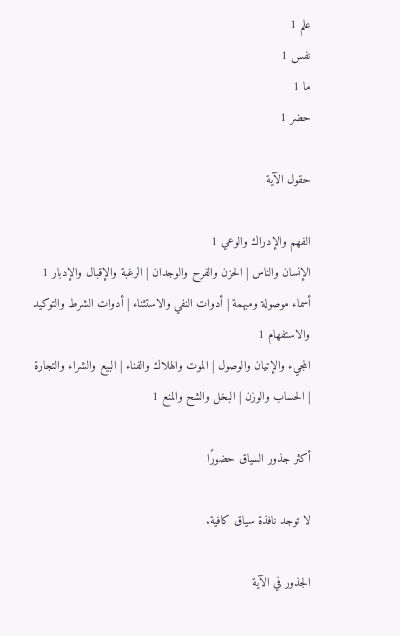علم 1
نفس 1
ما 1
حضر 1

حقول الآية

الفهم والإدراك والوعي 1
الإنسان والناس | الحزن والفرح والوجدان | الرغبة والإقبال والإدبار 1
أسماء موصولة ومبهمة | أدوات النفي والاستثناء | أدوات الشرط والتوكيد والاستفهام 1
المجيء والإتيان والوصول | الموت والهلاك والفناء | البيع والشراء والتجارة | الحساب والوزن | البخل والشح والمنع 1

أكثر جذور السياق حضورًا

لا توجد نافذة سياق كافية.

الجذور في الآية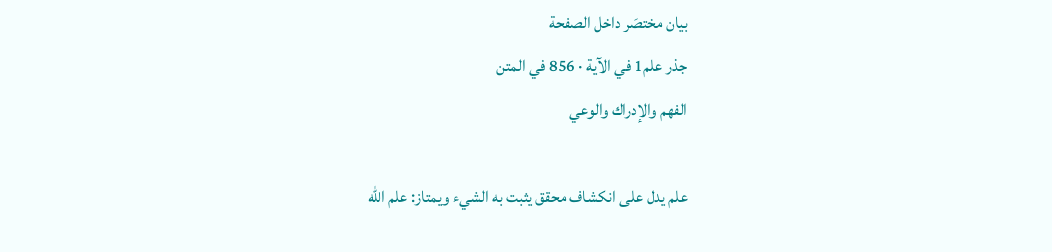بيان مختصَر داخل الصفحة
جذر علم1 في الآية · 856 في المتن
الفهم والإدراك والوعي

علم يدل على انكشاف محقق يثبت به الشيء ويمتاز: علم الله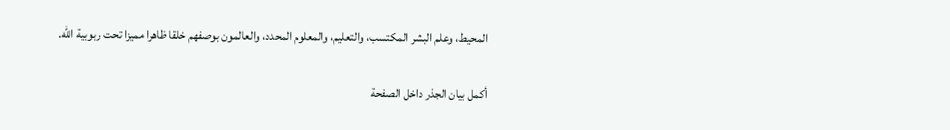المحيط، وعلم البشر المكتسب، والتعليم، والمعلوم المحدد، والعالمون بوصفهم خلقا ظاهرا مميزا تحت ربوبية الله.

أكمل بيان الجذر داخل الصفحة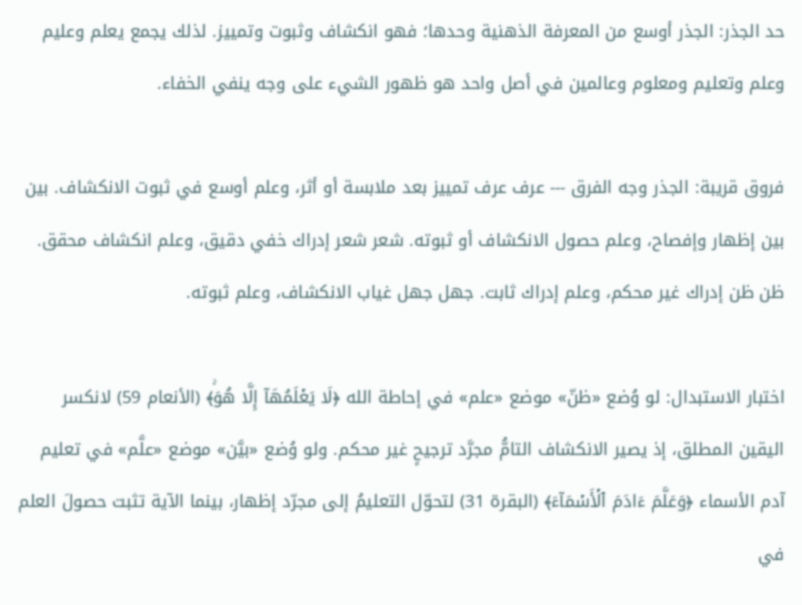حد الجذر: الجذر أوسع من المعرفة الذهنية وحدها؛ فهو انكشاف وثبوت وتمييز. لذلك يجمع يعلم وعليم وعلم وتعليم ومعلوم وعالمين في أصل واحد هو ظهور الشيء على وجه ينفي الخفاء.

فروق قريبة: الجذر وجه الفرق --- عرف عرف تمييز بعد ملابسة أو أثر، وعلم أوسع في ثبوت الانكشاف. بين بين إظهار وإفصاح، وعلم حصول الانكشاف أو ثبوته. شعر شعر إدراك خفي دقيق، وعلم انكشاف محقق. ظن ظن إدراك غير محكم، وعلم إدراك ثابت. جهل جهل غياب الانكشاف، وعلم ثبوته.

اختبار الاستبدال: لو وُضع «ظنّ» موضع «علم» في إحاطة الله ﴿لَا يَعۡلَمُهَآ إِلَّا هُوَۚ﴾ (الأنعام 59) لانكسر اليقين المطلق، إذ يصير الانكشاف التامُّ مجرَّد ترجيحٍ غير محكم. ولو وُضع «بيَّن» موضع «علَّم» في تعليم آدم الأسماء ﴿وَعَلَّمَ ءَادَمَ ٱلۡأَسۡمَآءَ﴾ (البقرة 31) لتحوّل التعليمُ إلى مجرّد إظهار، بينما الآية تثبت حصولَ العلم في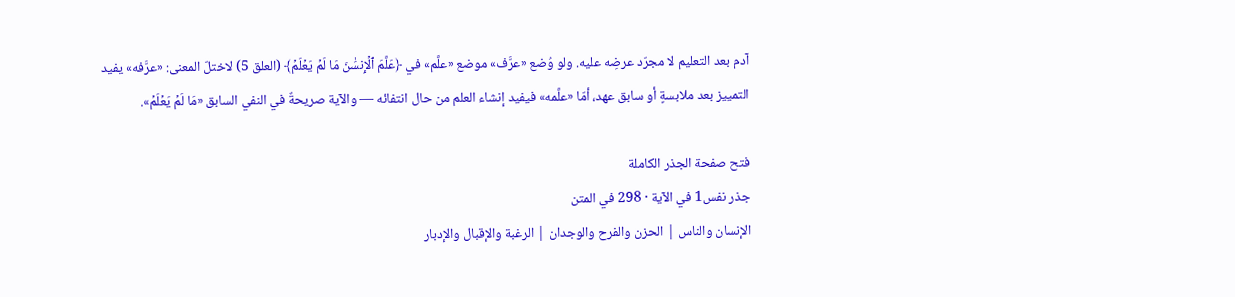آدم بعد التعليم لا مجرّد عرضِه عليه. ولو وُضع «عرَّف» موضع «علَّم» في ﴿عَلَّمَ ٱلۡإِنسَٰنَ مَا لَمۡ يَعۡلَمۡ﴾ (العلق 5) لاختلّ المعنى: «عرَّفه» يفيد التمييز بعد ملابسةٍ أو سابق عهد، أمّا «علَّمه» فيفيد إنشاء العلم من حال انتفائه — والآية صريحةٌ في النفي السابق «مَا لَمۡ يَعۡلَمۡ».

فتح صفحة الجذر الكاملة
جذر نفس1 في الآية · 298 في المتن
الإنسان والناس | الحزن والفرح والوجدان | الرغبة والإقبال والإدبار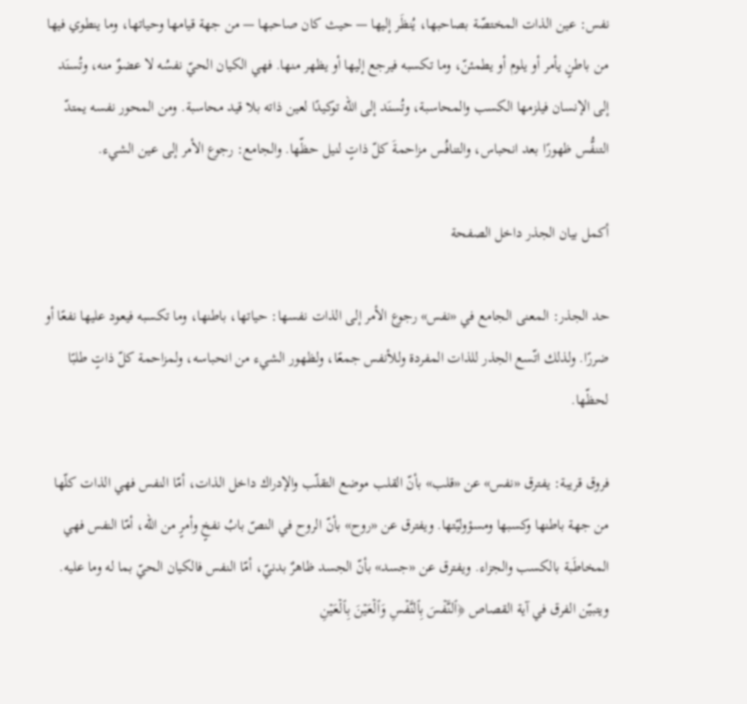نفس: عين الذات المختصّة بصاحبها، يُنظَر إليها — حيث كان صاحبها — من جهة قيامها وحياتها، وما ينطوي فيها من باطنٍ يأمر أو يلوم أو يطمئنّ، وما تكسبه فيرجع إليها أو يظهر منها. فهي الكيان الحيّ نفسُه لا عضوٌ منه، وتُسنَد إلى الإنسان فيلزمها الكسب والمحاسبة، وتُسنَد إلى الله توكيدًا لعين ذاته بلا قيد محاسبة. ومن المحور نفسه يمتدّ التنفُّس ظهورًا بعد انحباس، والتنافُس مزاحمةَ كلّ ذاتٍ لنيل حظّها. والجامع: رجوع الأمر إلى عين الشيء.

أكمل بيان الجذر داخل الصفحة

حد الجذر: المعنى الجامع في «نفس» رجوع الأمر إلى الذات نفسها: حياتها، باطنها، وما تكسبه فيعود عليها نفعًا أو ضررًا. ولذلك اتّسع الجذر للذات المفردة وللأنفس جمعًا، ولظهور الشيء من انحباسه، ولمزاحمة كلّ ذاتٍ طلبًا لحظّها.

فروق قريبة: يفترق «نفس» عن «قلب» بأنّ القلب موضع التقلّب والإدراك داخل الذات، أمّا النفس فهي الذات كلّها من جهة باطنها وكسبها ومسؤوليّتها. ويفترق عن «روح» بأنّ الروح في النصّ بابُ نفخٍ وأمرٍ من الله، أمّا النفس فهي المخاطَبة بالكسب والجزاء. ويفترق عن «جسد» بأنّ الجسد ظاهرٌ بدنيّ، أمّا النفس فالكيان الحيّ بما له وما عليه. ويتبيّن الفرق في آية القصاص ﴿ٱلنَّفۡسَ بِٱلنَّفۡسِ وَٱلۡعَيۡنَ بِٱلۡعَيۡنِ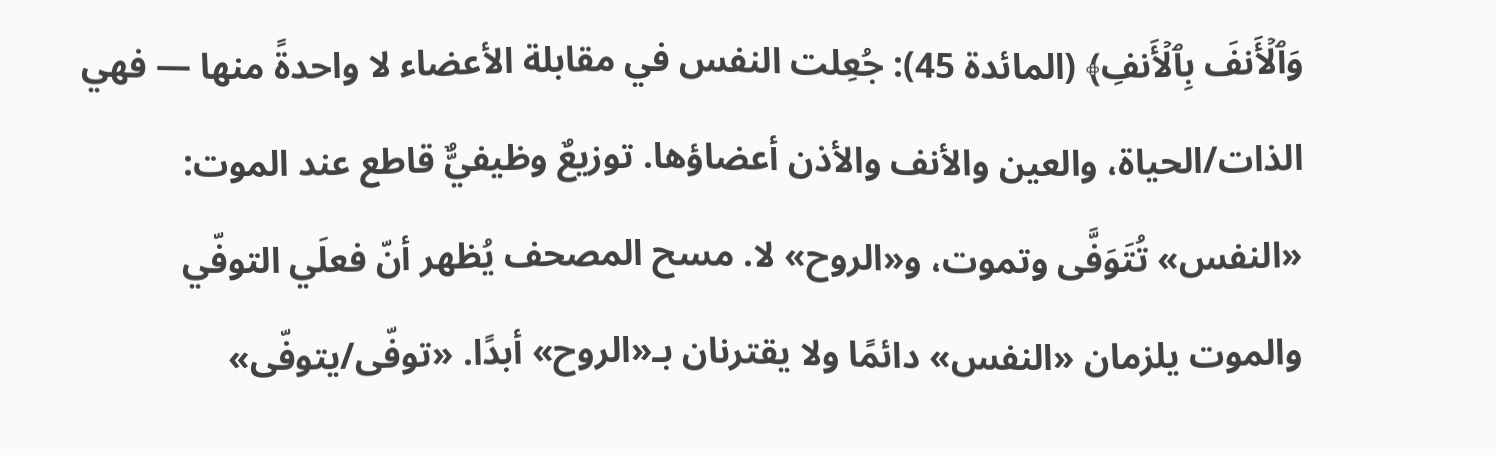وَٱلۡأَنفَ بِٱلۡأَنفِ﴾ (المائدة 45): جُعِلت النفس في مقابلة الأعضاء لا واحدةً منها — فهي الذات/الحياة، والعين والأنف والأذن أعضاؤها. توزيعٌ وظيفيٌّ قاطع عند الموت: «النفس» تُتَوَفَّى وتموت، و«الروح» لا. مسح المصحف يُظهر أنّ فعلَي التوفّي والموت يلزمان «النفس» دائمًا ولا يقترنان بـ«الروح» أبدًا. «توفّى/يتوفّى»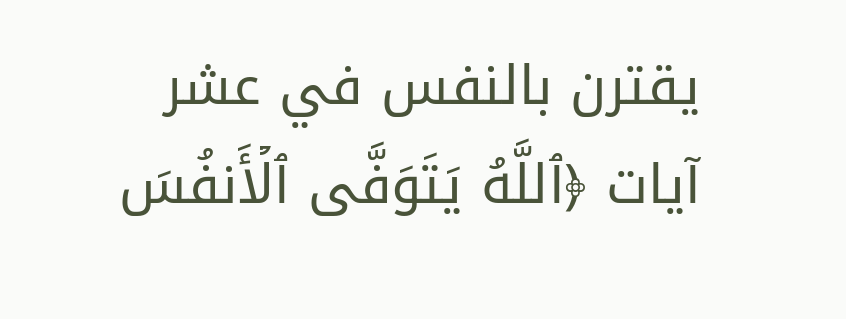يقترن بالنفس في عشر آيات ﴿ٱللَّهُ يَتَوَفَّى ٱلۡأَنفُسَ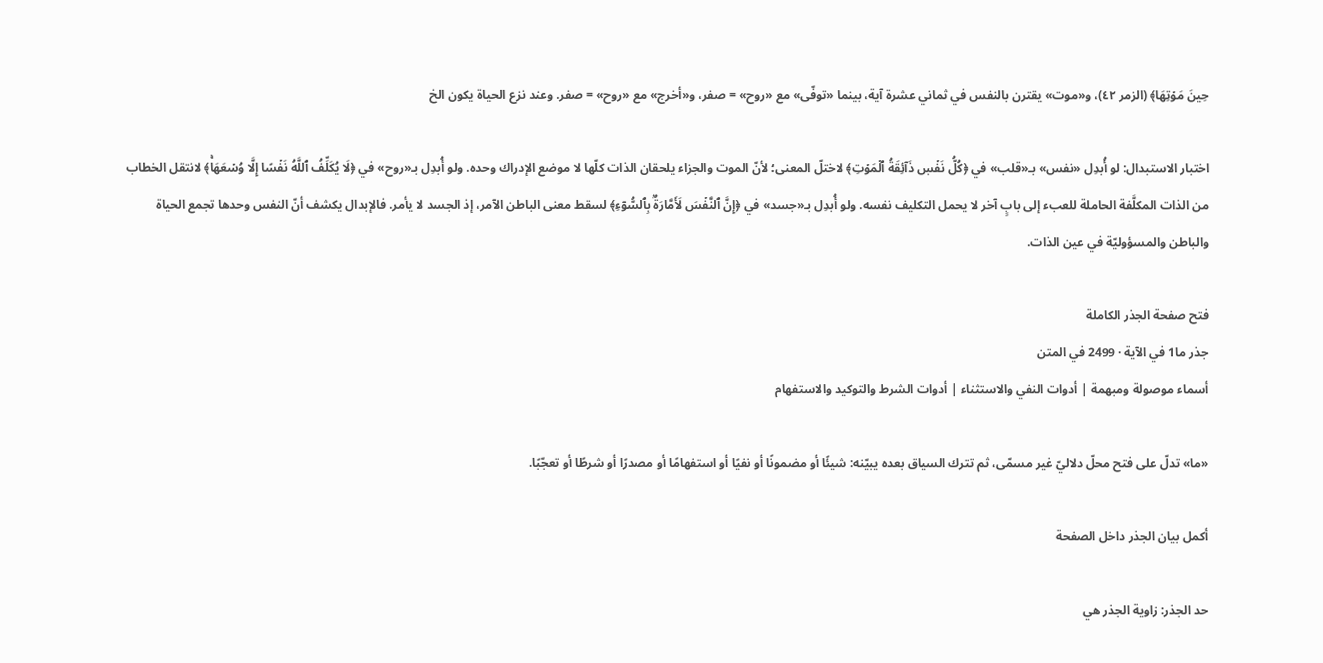حِينَ مَوۡتِهَا﴾ (الزمر ٤٢)، و«موت» يقترن بالنفس في ثماني عشرة آية، بينما «توفّى» مع «روح» = صفر، و«أخرج» مع «روح» = صفر. وعند نزع الحياة يكون الخ

اختبار الاستبدال: لو أُبدِل «نفس» بـ«قلب» في ﴿كُلُّ نَفۡسٖ ذَآئِقَةُ ٱلۡمَوۡتِ﴾ لاختلّ المعنى؛ لأنّ الموت والجزاء يلحقان الذات كلّها لا موضع الإدراك وحده. ولو أُبدِل بـ«روح» في ﴿لَا يُكَلِّفُ ٱللَّهُ نَفۡسًا إِلَّا وُسۡعَهَاۚ﴾ لانتقل الخطاب من الذات المكلَّفة الحاملة للعبء إلى بابٍ آخر لا يحمل التكليف نفسه. ولو أُبدِل بـ«جسد» في ﴿إِنَّ ٱلنَّفۡسَ لَأَمَّارَةُۢ بِٱلسُّوٓءِ﴾ لسقط معنى الباطن الآمر، إذ الجسد لا يأمر. فالإبدال يكشف أنّ النفس وحدها تجمع الحياة والباطن والمسؤوليّة في عين الذات.

فتح صفحة الجذر الكاملة
جذر ما1 في الآية · 2499 في المتن
أسماء موصولة ومبهمة | أدوات النفي والاستثناء | أدوات الشرط والتوكيد والاستفهام

«ما» تدلّ على فتح محلّ دلاليّ غير مسمّى، ثم تترك السياق بعده يبيّنه: شيئًا أو مضمونًا أو نفيًا أو استفهامًا أو مصدرًا أو شرطًا أو تعجّبًا.

أكمل بيان الجذر داخل الصفحة

حد الجذر: زاوية الجذر هي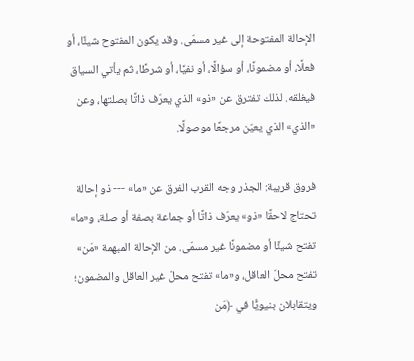الإحالة المفتوحة إلى غير مسمّى. وقد يكون المفتوح شيئًا، أو فعلًا، أو مضمونًا، أو سؤالًا، أو نفيًا، أو شرطًا، ثم يأتي السياق فيغلقه. لذلك تفترق عن «ذو» الذي يعرّف ذاتًا بصلتها، وعن «الذي» الذي يعيّن مرجعًا موصولًا.

فروق قريبة: الجذر وجه القرب الفرق عن «ما» --- ذو إحالة تحتاج لاحقًا «ذو» يعرّف ذاتًا أو جماعة بصفة أو صلة، و«ما» تفتح شيئًا أو مضمونًا غير مسمّى. من الإحالة المبهمة «مَن» تفتح محلّ العاقل، و«ما» تفتح محلّ غير العاقل والمضمون؛ ويتقابلان بنيويًّا في ﴿مَن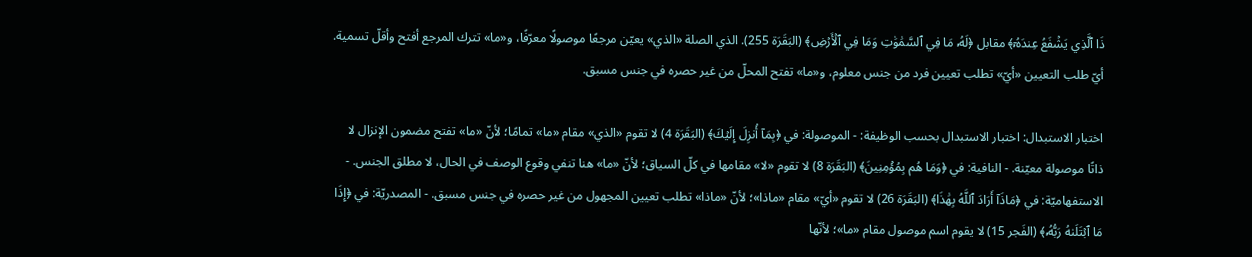ذَا ٱلَّذِي يَشۡفَعُ عِندَهُۥٓ﴾ مقابل ﴿لَهُۥ مَا فِي ٱلسَّمَٰوَٰتِ وَمَا فِي ٱلۡأَرۡضِ﴾ (البَقَرَة 255). الذي الصلة «الذي» يعيّن مرجعًا موصولًا معرّفًا، و«ما» تترك المرجع أفتح وأقلّ تسمية. أيّ طلب التعيين «أيّ» تطلب تعيين فرد من جنس معلوم، و«ما» تفتح المحلّ من غير حصره في جنس مسبق.

اختبار الاستبدال: اختبار الاستبدال بحسب الوظيفة: - الموصولة: في ﴿بِمَآ أُنزِلَ إِلَيۡكَ﴾ (البَقَرَة 4) لا تقوم «الذي» مقام «ما» تمامًا؛ لأنّ «ما» تفتح مضمون الإنزال لا ذاتًا موصولة معيّنة. - النافية: في ﴿وَمَا هُم بِمُؤۡمِنِينَ﴾ (البَقَرَة 8) لا تقوم «لا» مقامها في كلّ السياق؛ لأنّ «ما» هنا تنفي وقوع الوصف في الحال، لا مطلق الجنس. - الاستفهاميّة: في ﴿مَاذَآ أَرَادَ ٱللَّهُ بِهَٰذَا﴾ (البَقَرَة 26) لا تقوم «أيّ» مقام «ماذا»؛ لأنّ «ماذا» تطلب تعيين المجهول من غير حصره في جنس مسبق. - المصدريّة: في ﴿إِذَا مَا ٱبۡتَلَىٰهُ رَبُّهُۥ﴾ (الفَجر 15) لا يقوم اسم موصول مقام «ما»؛ لأنّها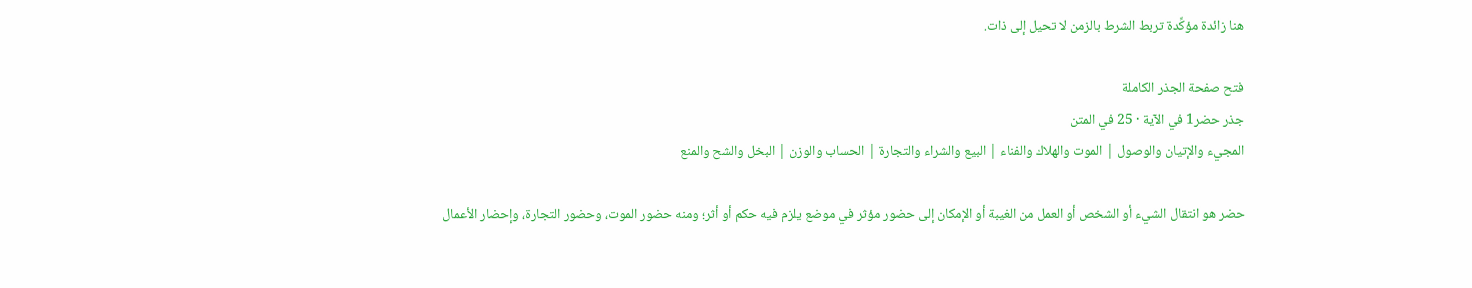هنا زائدة مؤكِّدة تربط الشرط بالزمن لا تحيل إلى ذات.

فتح صفحة الجذر الكاملة
جذر حضر1 في الآية · 25 في المتن
المجيء والإتيان والوصول | الموت والهلاك والفناء | البيع والشراء والتجارة | الحساب والوزن | البخل والشح والمنع

حضر هو انتقال الشيء أو الشخص أو العمل من الغيبة أو الإمكان إلى حضور مؤثر في موضع يلزم فيه حكم أو أثر؛ ومنه حضور الموت، وحضور التجارة، وإحضار الأعمال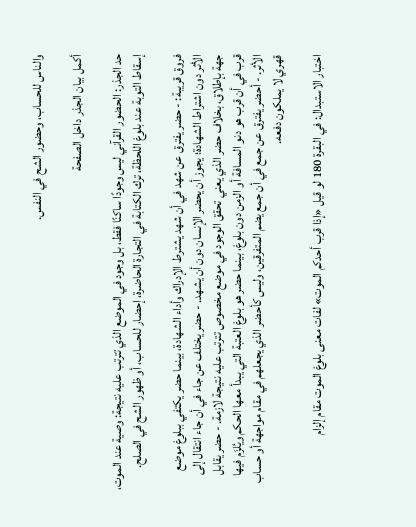والناس للحساب، وحضور الشح في النفس.

أكمل بيان الجذر داخل الصفحة

حد الجذر: الحضور القرآني ليس وجودًا ساكنًا فقط، بل وجود في الموضع الذي تترتب عليه نتيجة: وصية عند الموت، إسقاط التوبة عند بلوغ اللحظة، ترك الكتابة في التجارة الحاضرة، إحضار للحساب، أو ظهور الشح في الصلح.

فروق قريبة: - حضر يفترق عن شهد في أن شهد يشترط الإدراك وأداء الشهادة، بينما حضر يكتفي ببلوغ موضع الأثر دون اشتراط الشهادة؛ يجوز أن يحضر الإنسان دون أن يشهد. - حضر يختلف عن جاء في أن جاء انتقال إلى جهة بإطلاق، بخلاف حضر الذي يعني تحقق الوجود في موضع مخصوص تترتب عليه نتيجة لازمة. - حضر يقابل قرب في أن قرب هو دنو المسافة أو الزمن دون بلوغ، بينما حضر هو بلوغ العتبة التي يبدأ معها الحكم ويُلزَم فيها الأثر. - أحضر يفترق عن جمع في أن جمع يضم المتفرقين، وليس كأحضر الذي يجعلهم في مقام مواجهة أو حساب قهري لا يملكون دفعه.

اختبار الاستبدال: في البقرة 180 لو قيل «إذا قرب أحدكم الموت» لفات معنى بلوغ الموت مقام إلزام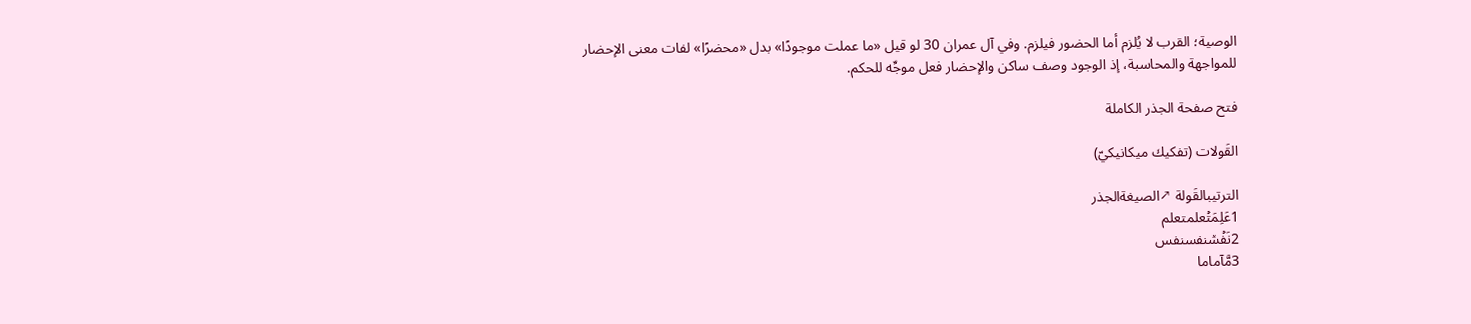الوصية؛ القرب لا يُلزم أما الحضور فيلزم. وفي آل عمران 30 لو قيل «ما عملت موجودًا» بدل «محضرًا» لفات معنى الإحضار للمواجهة والمحاسبة، إذ الوجود وصف ساكن والإحضار فعل موجِّه للحكم.

فتح صفحة الجذر الكاملة

القَولات (تفكيك ميكانيكيّ)

الترتيبالقَولة ↗الصيغةالجذر
1عَلِمَتۡعلمتعلم
2نَفۡسٞنفسنفس
3مَّآماما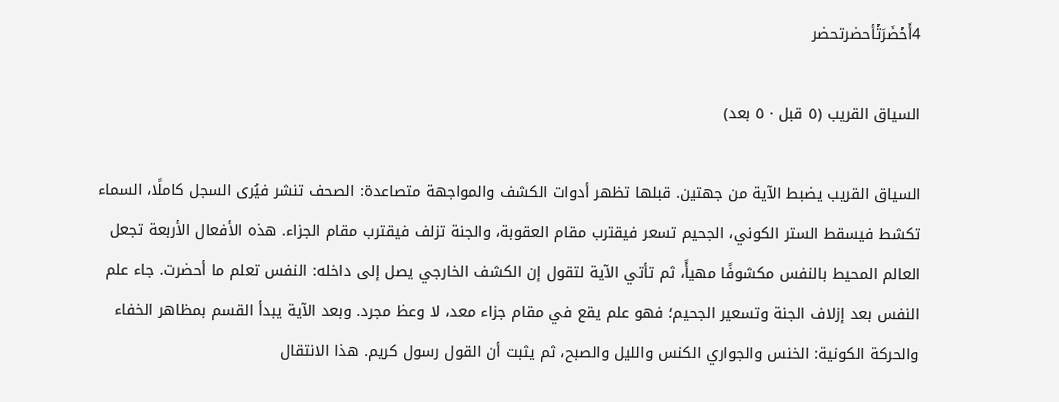4أَحۡضَرَتۡأحضرتحضر

السياق القريب (٥ قبل · ٥ بعد)

السياق القريب يضبط الآية من جهتين. قبلها تظهر أدوات الكشف والمواجهة متصاعدة: الصحف تنشر فيُرى السجل كاملًا، السماء تكشط فيسقط الستر الكوني، الجحيم تسعر فيقترب مقام العقوبة، والجنة تزلف فيقترب مقام الجزاء. هذه الأفعال الأربعة تجعل العالم المحيط بالنفس مكشوفًا مهيأً، ثم تأتي الآية لتقول إن الكشف الخارجي يصل إلى داخله: النفس تعلم ما أحضرت. جاء علم النفس بعد إزلاف الجنة وتسعير الجحيم؛ فهو علم يقع في مقام جزاء معد، لا وعظ مجرد. وبعد الآية يبدأ القسم بمظاهر الخفاء والحركة الكونية: الخنس والجواري الكنس والليل والصبح، ثم يثبت أن القول رسول كريم. هذا الانتقال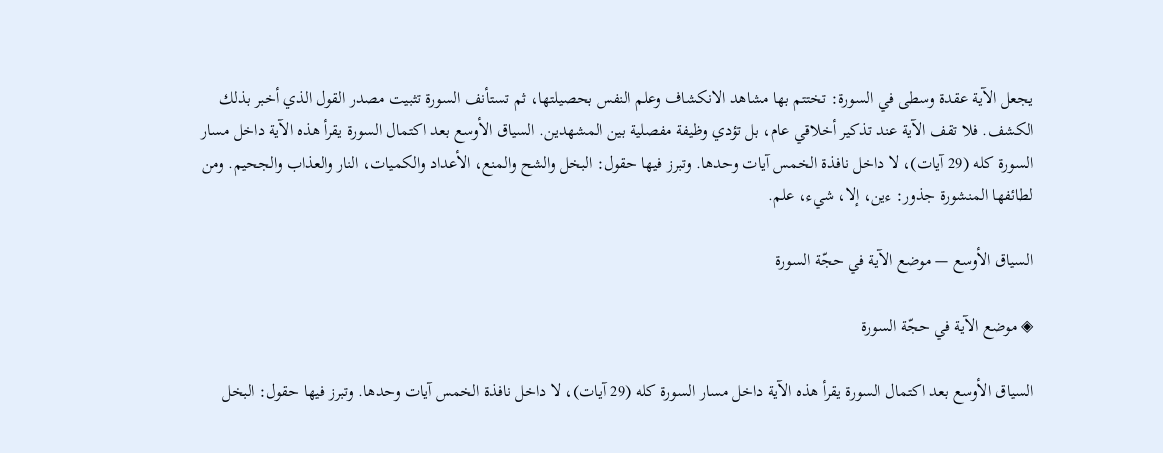يجعل الآية عقدة وسطى في السورة: تختتم بها مشاهد الانكشاف وعلم النفس بحصيلتها، ثم تستأنف السورة تثبيت مصدر القول الذي أخبر بذلك الكشف. فلا تقف الآية عند تذكير أخلاقي عام، بل تؤدي وظيفة مفصلية بين المشهدين. السياق الأوسع بعد اكتمال السورة يقرأ هذه الآية داخل مسار السورة كله (29 آيات)، لا داخل نافذة الخمس آيات وحدها. وتبرز فيها حقول: البخل والشح والمنع، الأعداد والكميات، النار والعذاب والجحيم. ومن لطائفها المنشورة جذور: ءين، إلا، شيء، علم.

السياق الأوسع — موضع الآية في حجّة السورة

◈ موضع الآية في حجّة السورة

السياق الأوسع بعد اكتمال السورة يقرأ هذه الآية داخل مسار السورة كله (29 آيات)، لا داخل نافذة الخمس آيات وحدها. وتبرز فيها حقول: البخل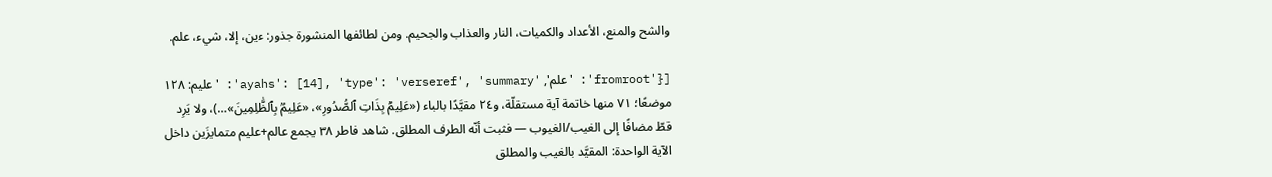والشح والمنع، الأعداد والكميات، النار والعذاب والجحيم. ومن لطائفها المنشورة جذور: ءين، إلا، شيء، علم.

[{'fromroot': 'علم', 'ayahs': [14], 'type': 'verseref', 'summary': 'عليم: ١٢٨ موضعًا؛ ٧١ منها خاتمة آية مستقلّة، و٢٤ مقيَّدًا بالباء («عَلِيمُۢ بِذَاتِ ٱلصُّدُورِ»، «عَلِيمُۢ بِٱلظَّٰلِمِينَ»…)، ولا يَرِد قطّ مضافًا إلى الغيب/الغيوب — فثبت أنّه الطرف المطلق. شاهد فاطر ٣٨ يجمع عالم+عليم متمايزَين داخل الآية الواحدة: المقيَّد بالغيب والمطلق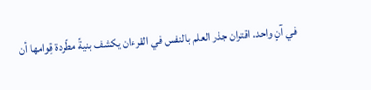في آنٍ واحد. اقتران جذر العلم بالنفس في القرءان يكشف بنيةً مطّردة قِوامها أن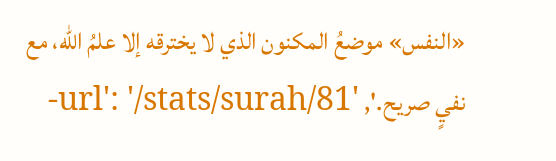«النفس» موضعُ المكنون الذي لا يخترقه إلا علمُ الله، مع نفيٍ صريح.', 'url': '/stats/surah/81-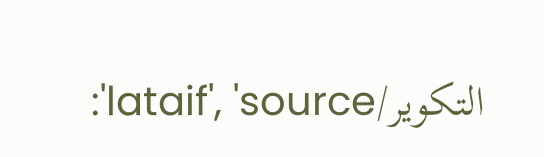التكوير/lataif', 'source':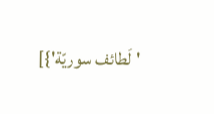'لَطائف سوريّة'}]